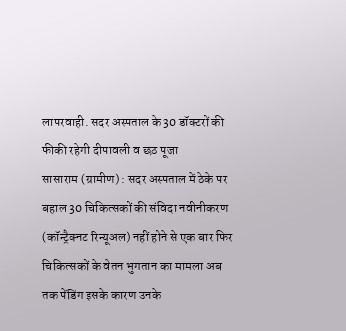लापरवाही. सदर अस्पताल के 30 डॉक्टरों की फीकी रहेगी दीपावली व छठ पूजा
सासाराम (ग्रामीण) : सदर अस्पताल में ठेके पर बहाल 30 चिकित्सकों की संविदा नवीनीकरण (कॉन्ट्रैक्नट रिन्यूअल) नहीं होने से एक बार फिर चिकित्सकों के वेतन भुगतान का मामला अब तक पेंडिंग इसके कारण उनके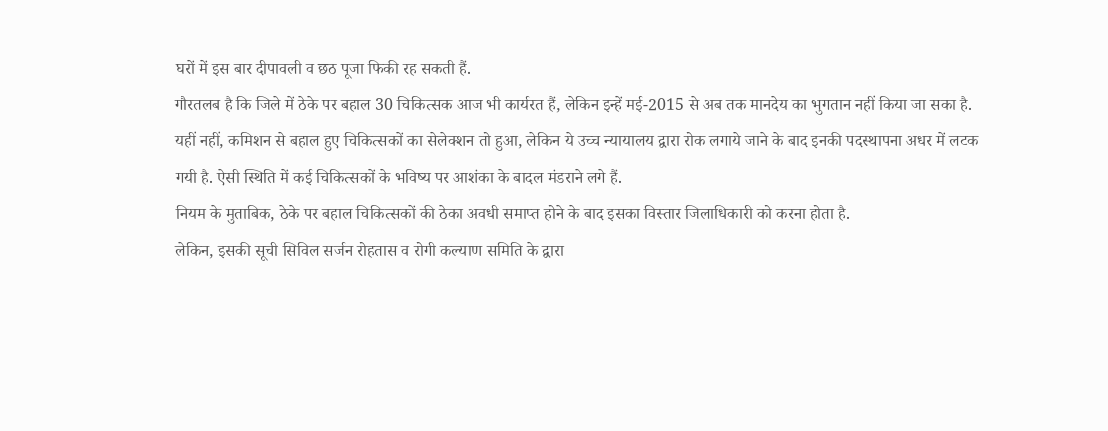घरों में इस बार दीपावली व छठ पूजा फिकी रह सकती हैं.
गौरतलब है कि जिले में ठेके पर बहाल 30 चिकित्सक आज भी कार्यरत हैं, लेकिन इन्हें मई-2015 से अब तक मानदेय का भुगतान नहीं किया जा सका है.
यहीं नहीं, कमिशन से बहाल हुए चिकित्सकों का सेलेक्शन तो हुआ, लेकिन ये उच्च न्यायालय द्वारा रोक लगाये जाने के बाद इनकी पदस्थापना अधर में लटक गयी है. ऐसी स्थिति में कई चिकित्सकों के भविष्य पर आशंका के बादल मंडराने लगे हैं.
नियम के मुताबिक, ठेके पर बहाल चिकित्सकों की ठेका अवधी समाप्त होने के बाद इसका विस्तार जिलाधिकारी को करना होता है.
लेकिन, इसकी सूची सिविल सर्जन रोहतास व रोगी कल्याण समिति के द्वारा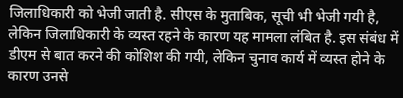जिलाधिकारी को भेजी जाती है. सीएस के मुताबिक, सूची भी भेजी गयी है, लेकिन जिलाधिकारी के व्यस्त रहने के कारण यह मामला लंबित है. इस संबंध में डीएम से बात करने की कोशिश की गयी, लेकिन चुनाव कार्य में व्यस्त होने के कारण उनसे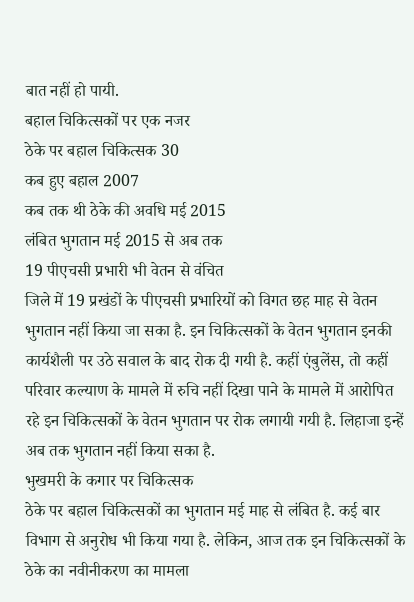बात नहीं हो पायी.
बहाल चिकित्सकों पर एक नजर
ठेके पर बहाल चिकित्सक 30
कब हुए बहाल 2007
कब तक थी ठेके की अवधि मई 2015
लंबित भुगतान मई 2015 से अब तक
19 पीएचसी प्रभारी भी वेतन से वंचित
जिले में 19 प्रखंडों के पीएचसी प्रभारियों को विगत छह माह से वेतन भुगतान नहीं किया जा सका है. इन चिकित्सकों के वेतन भुगतान इनकी कार्यशैली पर उठे सवाल के बाद रोक दी गयी है. कहीं एंबुलेंस, तो कहीं परिवार कल्याण के मामले में रुचि नहीं दिखा पाने के मामले में आरोपित रहे इन चिकित्सकों के वेतन भुगतान पर रोक लगायी गयी है. लिहाजा इन्हें अब तक भुगतान नहीं किया सका है.
भुखमरी के कगार पर चिकित्सक
ठेके पर बहाल चिकित्सकों का भुगतान मई माह से लंबित है. कई बार विभाग से अनुरोध भी किया गया है. लेकिन, आज तक इन चिकित्सकों के ठेके का नवीनीकरण का मामला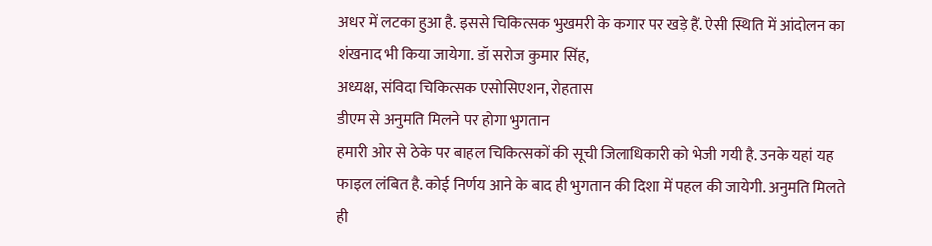अधर में लटका हुआ है. इससे चिकित्सक भुखमरी के कगार पर खड़े हैं. ऐसी स्थिति में आंदोलन का शंखनाद भी किया जायेगा. डॉ सरोज कुमार सिंह,
अध्यक्ष, संविदा चिकित्सक एसोसिएशन, रोहतास
डीएम से अनुमति मिलने पर होगा भुगतान
हमारी ओर से ठेके पर बाहल चिकित्सकों की सूची जिलाधिकारी को भेजी गयी है. उनके यहां यह फाइल लंबित है. कोई निर्णय आने के बाद ही भुगतान की दिशा में पहल की जायेगी. अनुमति मिलते ही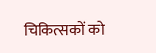चिकित्सकों को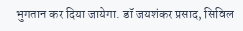भुगतान कर दिया जायेगा. डॉ जयशंकर प्रसाद, सिविल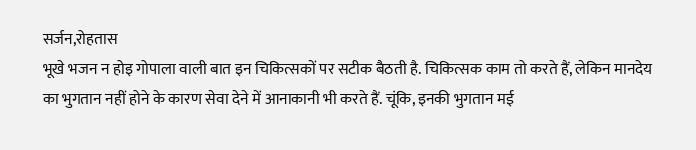सर्जन,रोहतास
भूखे भजन न होइ गोपाला वाली बात इन चिकित्सकों पर सटीक बैठती है. चिकित्सक काम तो करते हैं, लेकिन मानदेय का भुगतान नहीं होने के कारण सेवा देने में आनाकानी भी करते हैं. चूंकि, इनकी भुगतान मई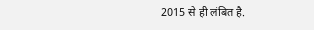2015 से ही लंबित है.